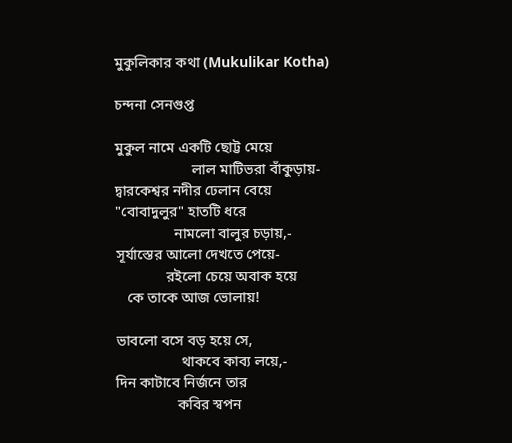মুকুলিকার কথা (Mukulikar Kotha)

চন্দনা সেনগুপ্ত

মুকুল নামে একটি ছোট্ট মেয়ে
                     লাল মাটিভরা বাঁকুড়ায়-
দ্বারকেশ্বর নদীর ঢেলান বেয়ে
"বোবাদুলুর" হাতটি ধরে
                নামলো বালুর চড়ায়,-
সূর্যাস্তের আলো দেখতে পেয়ে-
              রইলো চেয়ে অবাক হয়ে
   কে তাকে আজ ভোলায়!

ভাবলো বসে বড় হয়ে সে,
                  থাকবে কাব্য লয়ে,-
দিন কাটাবে নির্জনে তার
                 কবির স্বপন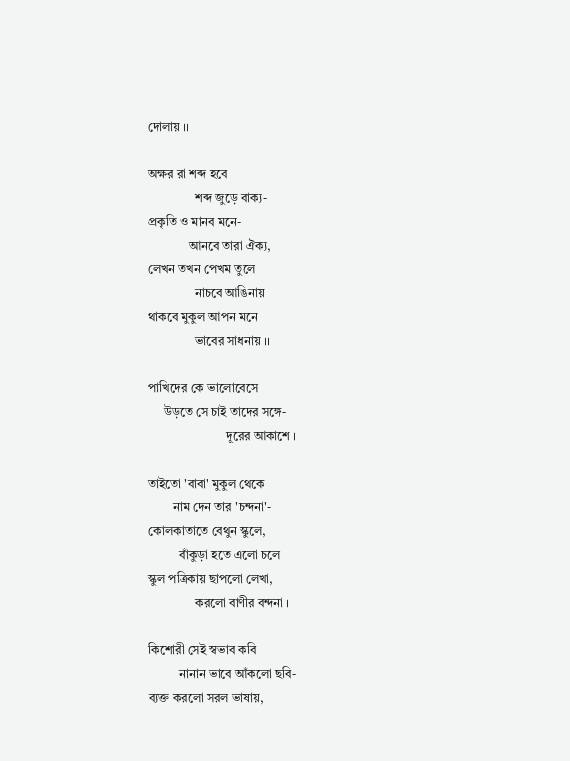দোলায় ।।

অক্ষর রা শব্দ হবে
               শব্দ জুড়ে বাক্য-
প্রকৃতি ও মানব মনে-
             আনবে তারা ঐক্য,
লেখন তখন পেখম তুলে
               নাচবে আঙিনায়
থাকবে মুকুল আপন মনে
               ভাবের সাধনায় ।।

পাখিদের কে ভালোবেসে
     উড়তে সে চাই তাদের সঙ্গে-
                         দূরের আকাশে ।

তাইতো 'বাবা' মুকুল থেকে
        নাম দেন তার 'চন্দনা'-
কোলকাতাতে বেথুন স্কুলে,
          বাঁকুড়া হতে এলো চলে
স্কুল পত্রিকায় ছাপলো লেখা,
               করলো বাণীর বন্দনা ।

কিশোরী সেই স্বভাব কবি
          নানান ভাবে আঁকলো ছবি-
ব্যক্ত করলো সরল ভাষায়,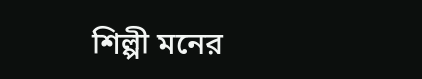শিল্পী মনের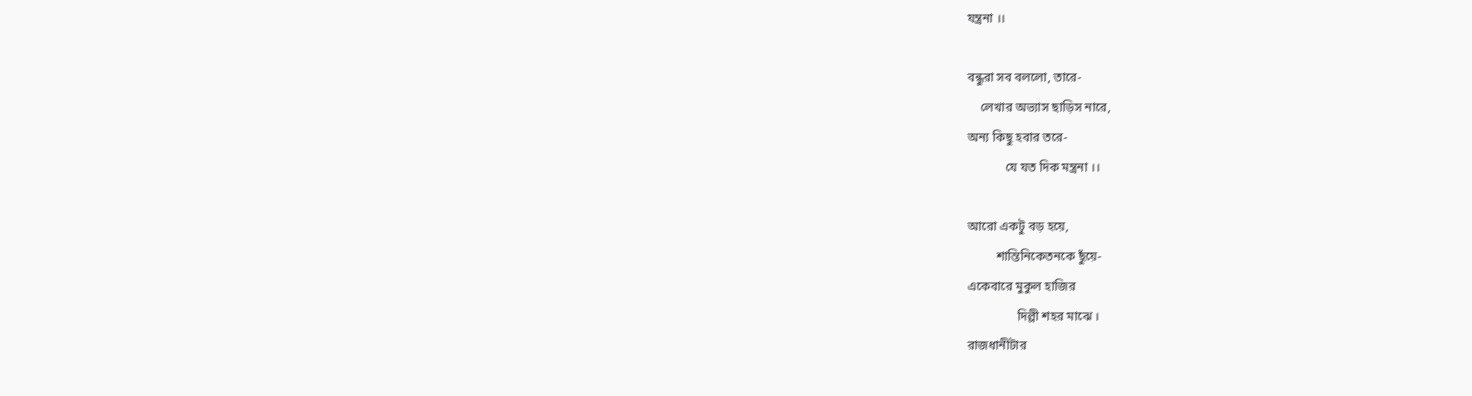যন্ত্রনা ।।

বন্ধুরা সব বললো, তারে-
    লেখার অভ্যাস ছাড়িস নারে,
অন্য কিছু হবার তরে-
            যে যত দিক মন্ত্রনা ।।

আরো একটু বড় হয়ে,
         শান্তিনিকেতনকে ছুঁয়ে-
একেবারে মুকুল হাজির
                দিল্লী শহর মাঝে ।
রাজধানীটার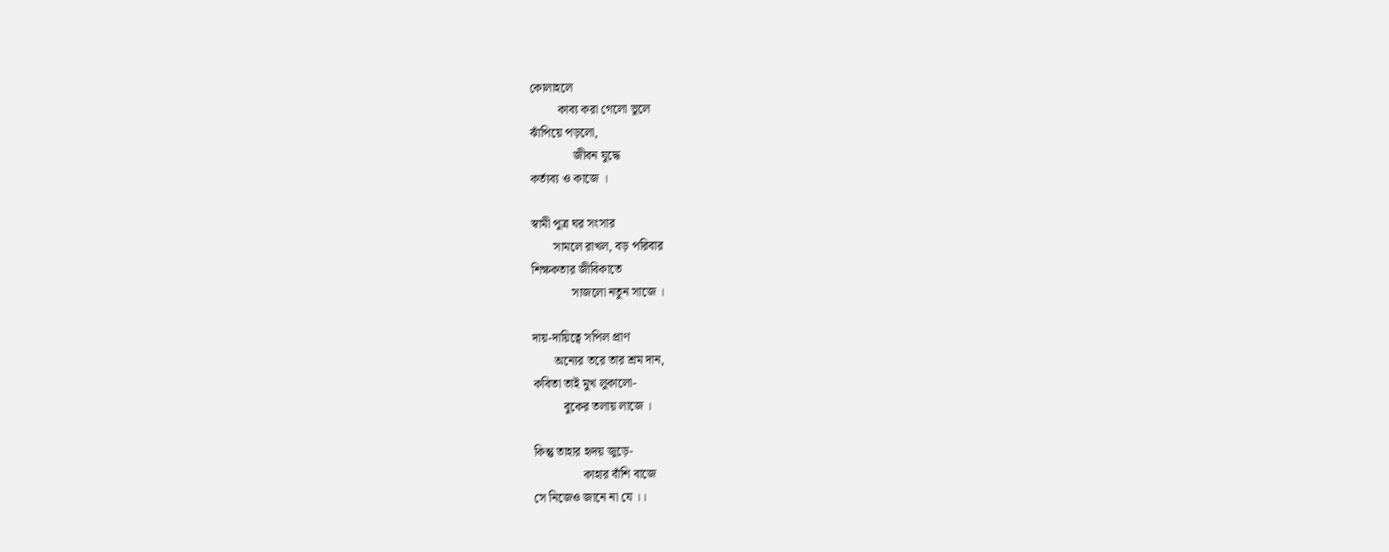কোলাহলে
         কাব্য করা গেলো ভুলে
ঝাঁপিয়ে পড়লো,
              জীবন যুদ্ধে
কর্ত্যব্য ও কাজে ।

স্বামী পুত্র ঘর সংসার
       সামলে রাখল, বড় পরিবার
শিক্ষকতার জীবিকাতে
             সাজলো নতুন সাজে ।

দায়-দায়িত্বে সপিল প্রাণ
       অন্যের তরে তার শ্রম দান,
কবিতা তাই মুখ লুকালো-
          বুকের তলায় লাজে ।

কিন্তু তাহার হৃদয় জুড়ে-
                কাহার বাঁশি বাজে
সে নিজেও জানে না যে ।।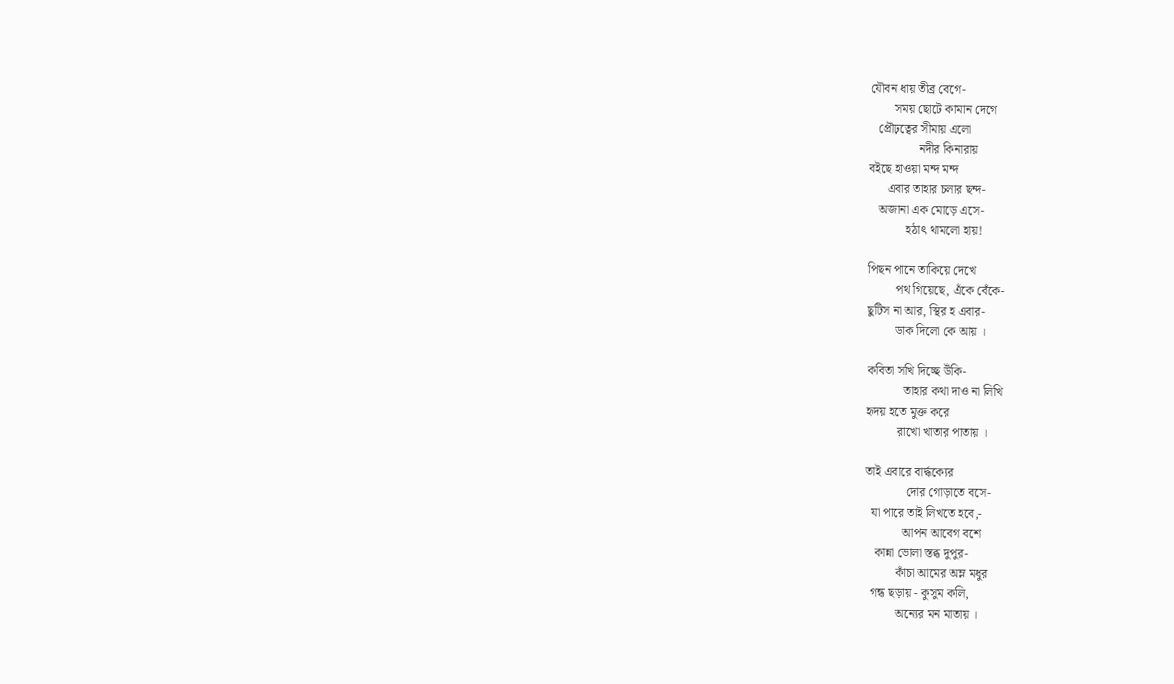যৌবন ধায় তীব্র বেগে-
        সময় ছোটে‌ কামান দেগে
   প্রৌঢ়ত্বের সীমায় এলো
                নদীর কিনারায়
বইছে হাওয়া মন্দ মন্দ
      এবার তাহার চলার ছন্দ-
   অজানা এক মোড়ে এসে-
            হঠাৎ থামলো হায়!

পিছন পানে তাকিয়ে দেখে
         পথ গিয়েছে, এঁকে বেঁকে-
ছুটিস না আর, স্থির হ এবার-
         ডাক দিলো কে আয় ।

কবিতা সখি দিচ্ছে উঁকি-
            তাহার কথা দাও না লিখি
হৃদয় হতে মুক্ত করে
          রাখো খাতার পাতায় ।

তাই এবারে বার্দ্ধক্যের
             দোর গোড়াতে বসে-
  যা পারে তাই লিখতে হবে,-
            আপন আবেগ বশে
   কান্না ভোলা স্তব্ধ দুপুর-
          কাঁচা আমের অম্ল মধুর
  গন্ধ ছড়ায় - কুসুম কলি,
          অন্যের মন মাতায় ।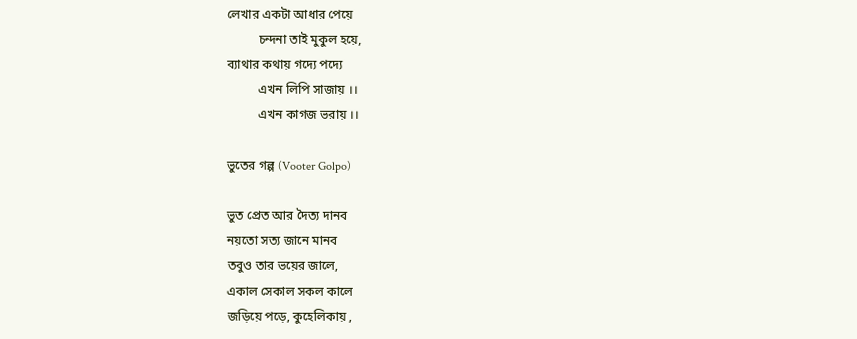লেখার একটা আধার পেয়ে
          চন্দনা তাই মুকুল হয়ে,
ব্যাথার কথায় গদ্যে পদ্যে
          এখন লিপি সাজায় ।।
          এখন কাগজ ভরায় ।।

ভুতের গল্প (Vooter Golpo)

ভুত প্রেত আর দৈত্য দানব
নয়তো সত্য জানে মানব
তবুও তার ভয়ের জালে,
একাল সেকাল সকল কালে
জড়িয়ে পড়ে, কুহেলিকায় ,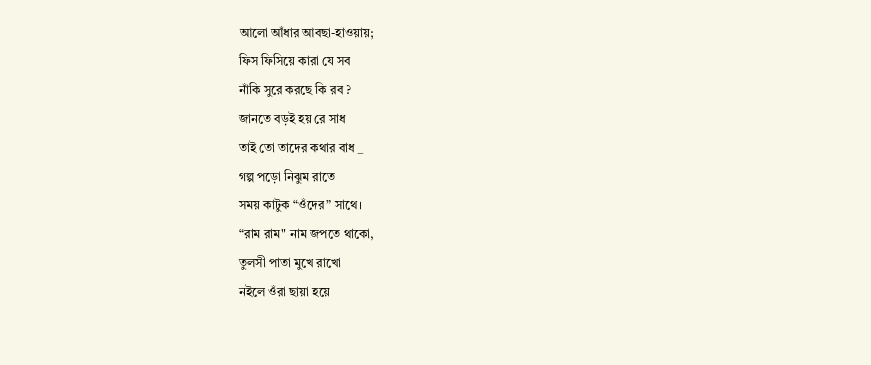আলো আঁধার আবছা-হাওয়ায়;
ফিস ফিসিয়ে কারা যে সব
নাঁকি সুরে করছে কি রব ?
জানতে বড়ই হয় রে সাধ
তাই তো তাদের কথার বাধ _
গল্প পড়ো নিঝুম রাতে
সময় কাটুক “ওঁদের” সাথে।
“রাম রাম" নাম জপতে থাকো,
তুলসী পাতা মুখে রাখো
নইলে ওঁরা ছায়া হয়ে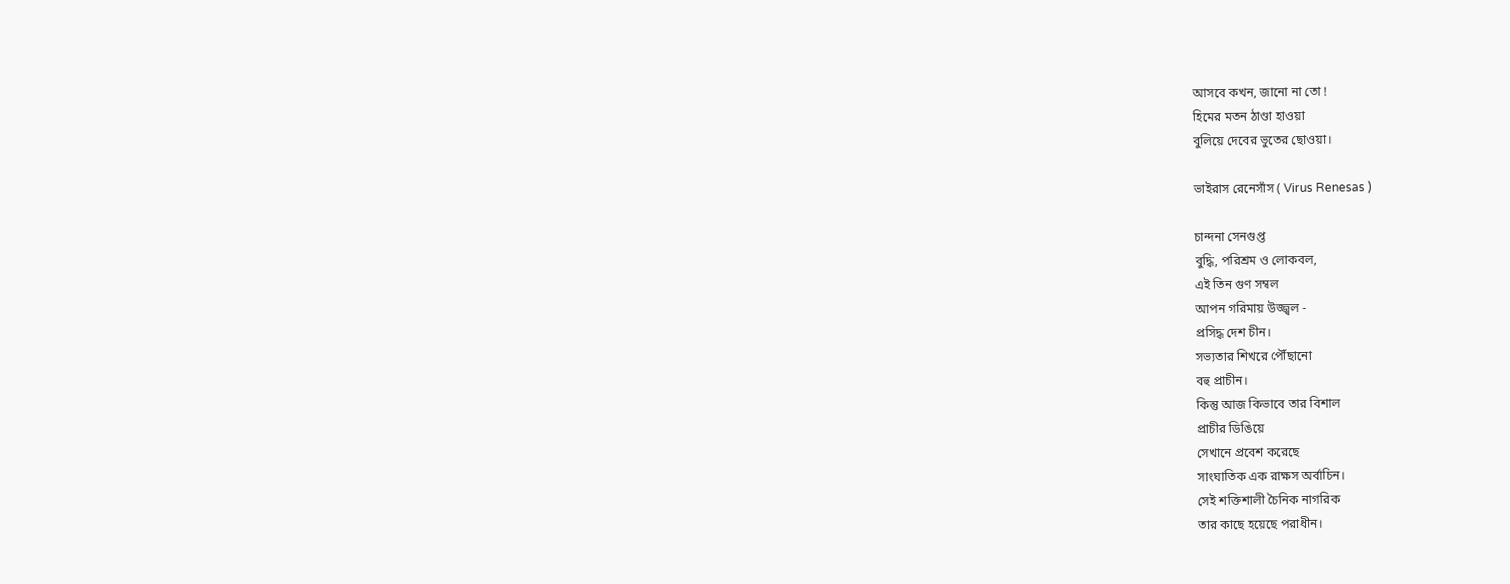আসবে কখন, জানো না তো !
হিমের মতন ঠাণ্ডা হাওয়া
বুলিয়ে দেবের ভুতের ছোওয়া।

ভাইরাস রেনেসাঁস ( Virus Renesas )

চান্দনা সেনগুপ্ত
বুদ্ধি, পরিশ্রম ও লোকবল,
এই তিন গুণ সম্বল
আপন গরিমায় উজ্জ্বল -
প্রসিদ্ধ দেশ চীন।
সভ্যতার শিখরে পৌঁছানো
বহু প্রাচীন।
কিন্তু আজ কিভাবে তার বিশাল
প্রাচীর ডিঙিয়ে
সেখানে প্রবেশ করেছে
সাংঘাতিক এক রাক্ষস অর্বাচিন।
সেই শক্তিশালী চৈনিক নাগরিক
তার কাছে হয়েছে পরাধীন।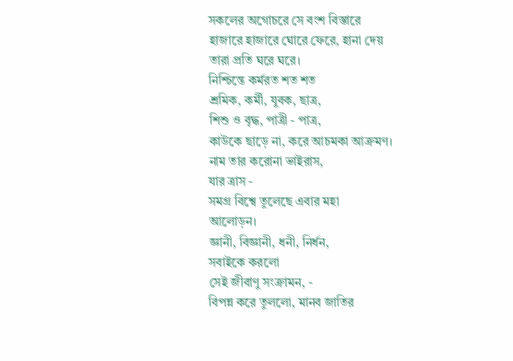সকলের অগোচরে সে বংশ বিস্তারে
হাজারে হাজারে ঘোরে ফেরে, হানা দেয়
তারা প্রতি ঘরে ঘরে।
নিশ্চিন্তে কর্মরত শত শত
শ্রমিক, কর্মী, যুবক, ছাত্র,
শিশু ও বৃদ্ধ, পাত্রী - পাত্র,
কাউকে ছাড়ে না, করে আচমকা আক্রমণ।
নাম তার করোনা ভাইরাস,
যার ত্রাস -
সমগ্র বিশ্বে তুলেছে এবার মহা
আলোড়ন।
জ্ঞানী, বিজ্ঞানী, ধনী, নির্ধন,
সবাইকে করলো
সেই জীবাণু সংক্রামন, -
বিপন্ন করে তুললো, মানব জাতির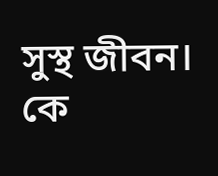সুস্থ জীবন।
কে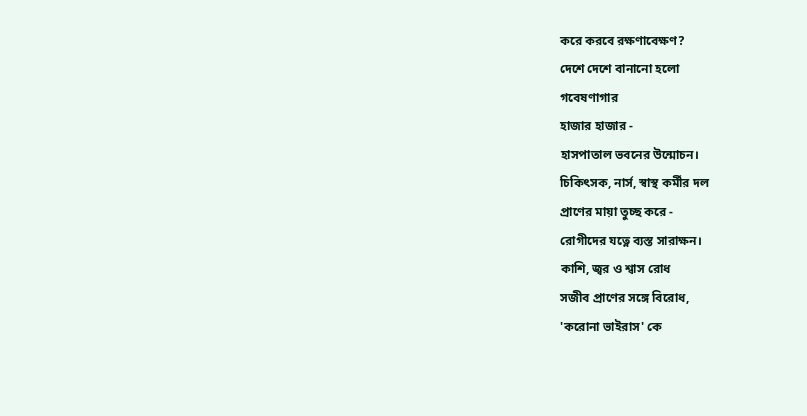করে করবে রক্ষণাবেক্ষণ?
দেশে দেশে বানানো হলো
গবেষণাগার
হাজার হাজার -
হাসপাতাল ভবনের উন্মোচন।
চিকিৎসক, নার্স, স্বাস্থ কর্মীর দল
প্রাণের মায়া তুচ্ছ করে -
রোগীদের যত্নে ব্যস্ত সারাক্ষন।
কাশি, জ্বর ও শ্বাস রোধ
সজীব প্রাণের সঙ্গে বিরোধ,
'করোনা ভাইরাস' কে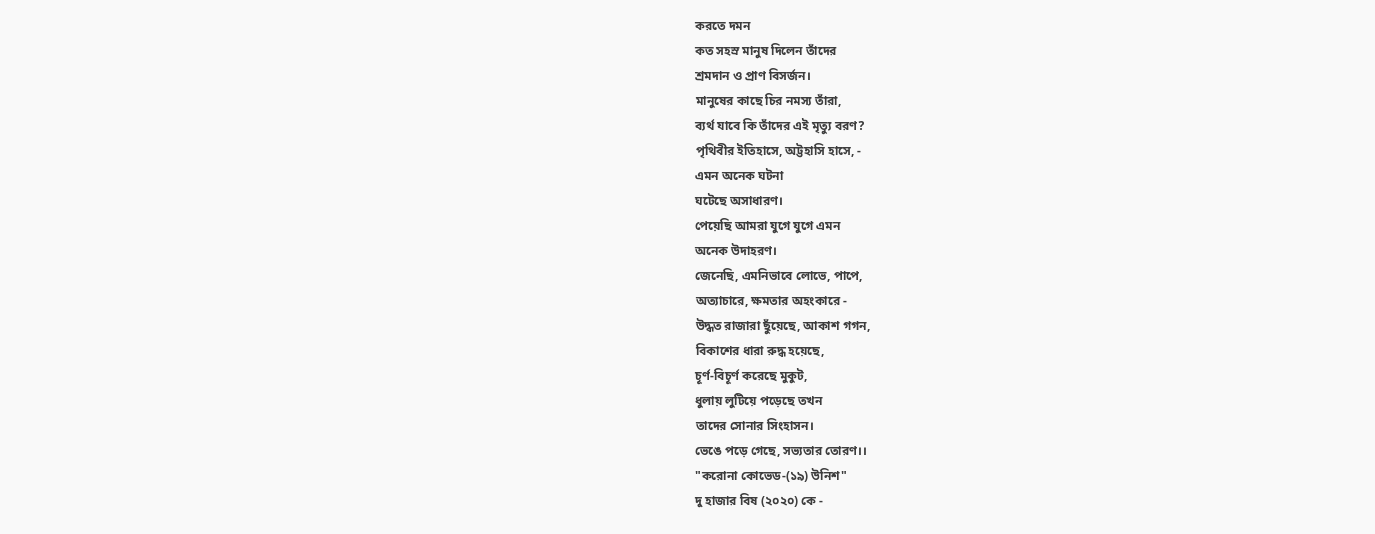করতে দমন
কত সহস্র মানুষ দিলেন তাঁদের
শ্রমদান ও প্রাণ বিসর্জন।
মানুষের কাছে চির নমস্য তাঁরা,
ব্যর্থ যাবে কি তাঁদের এই মৃত্যু বরণ?
পৃথিবীর ইতিহাসে, অট্টহাসি হাসে, -
এমন অনেক ঘটনা
ঘটেছে অসাধারণ।
পেয়েছি আমরা যুগে যুগে এমন
অনেক উদাহরণ।
জেনেছি, এমনিভাবে লোভে, পাপে,
অত্যাচারে, ক্ষমতার অহংকারে -
উদ্ধত রাজারা ছুঁয়েছে, আকাশ গগন,
বিকাশের ধারা রুদ্ধ হয়েছে,
চূর্ণ-বিচূর্ণ করেছে মুকুট,
ধুলায় লুটিয়ে পড়েছে তখন
তাদের সোনার সিংহাসন।
ভেঙে পড়ে গেছে, সভ্যতার তোরণ।।
"করোনা কোভেড-(১৯) উনিশ"
দু হাজার বিষ (২০২০) কে -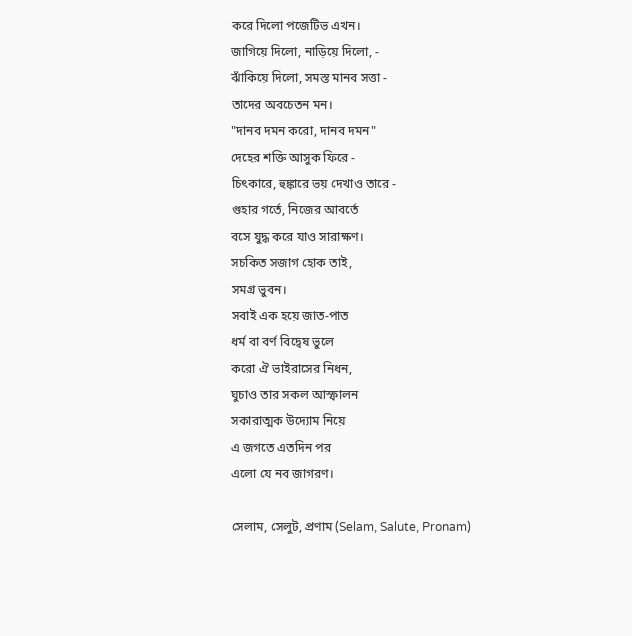করে দিলো পজেটিভ এখন।
জাগিয়ে দিলো, নাড়িয়ে দিলো, -
ঝাঁকিয়ে দিলো, সমস্ত মানব সত্তা -
তাদের অবচেতন মন।
"দানব দমন করো, দানব দমন"
দেহের শক্তি আসুক ফিরে -
চিৎকারে, হুঙ্কারে ভয় দেখাও তারে -
গুহার গর্তে, নিজের আবর্তে
বসে যুদ্ধ করে যাও সারাক্ষণ।
সচকিত সজাগ হোক তাই,
সমগ্র ভুবন।
সবাই এক হয়ে জাত-পাত
ধর্ম বা বর্ণ বিদ্বেষ ভুলে
করো ঐ ভাইরাসের নিধন,
ঘুচাও তার সকল আস্ফালন
সকারাত্মক উদ্যোম নিয়ে
এ জগতে এতদিন পর
এলো যে নব জাগরণ।

সেলাম, সেলুট, প্রণাম (Selam, Salute, Pronam)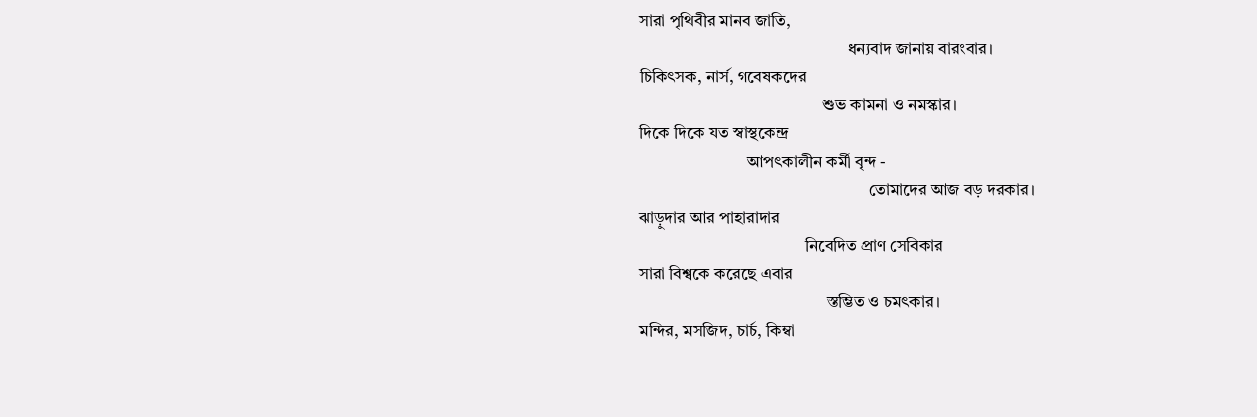সারা পৃথিবীর মানব জাতি,
                                                  ধন্যবাদ জানায় বারংবার।
চিকিৎসক, নার্স, গবেষকদের
                                            শুভ কামনা ও নমস্কার।
দিকে দিকে যত স্বাস্থকেন্দ্র
                          আপৎকালীন কর্মী বৃন্দ -
                                                       তোমাদের আজ বড় দরকার।
ঝাড়ুদার আর পাহারাদার
                                        নিবেদিত প্রাণ সেবিকার
সারা বিশ্বকে করেছে এবার
                                             স্তম্ভিত ও চমৎকার।
মন্দির, মসজিদ, চার্চ, কিম্বা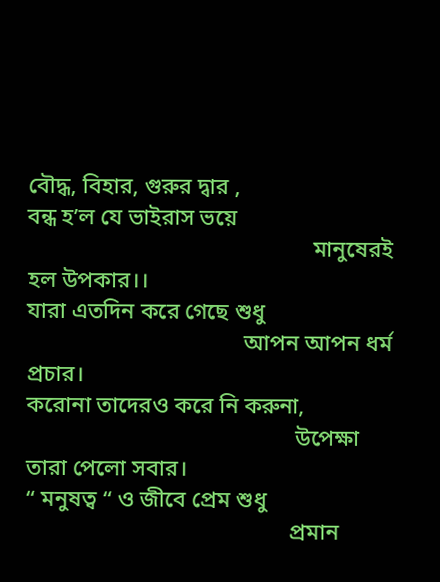বৌদ্ধ, বিহার, গুরুর দ্বার ,
বন্ধ হ’ল যে ভাইরাস ভয়ে
                                                  মানুষেরই হল উপকার।।
যারা এতদিন করে গেছে শুধু
                                      আপন আপন ধর্ম প্রচার।
করোনা তাদেরও করে নি করুনা,
                                               উপেক্ষা তারা পেলো সবার।
“ মনুষত্ব “ ও জীবে প্রেম শুধু
                                              প্রমান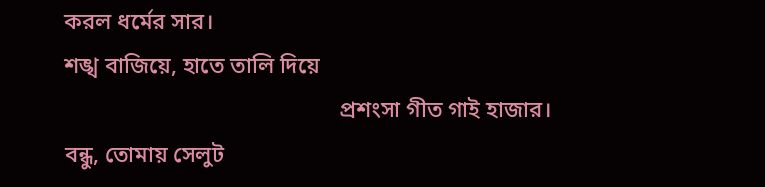করল ধর্মের সার।
শঙ্খ বাজিয়ে, হাতে তালি দিয়ে
                                                প্রশংসা গীত গাই হাজার।
বন্ধু, তোমায় সেলুট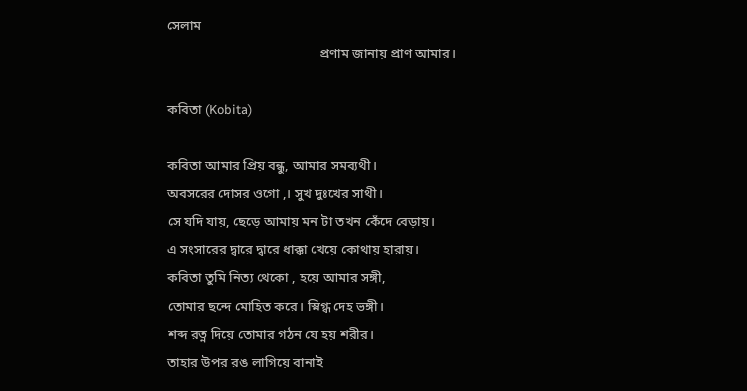সেলাম
                                             প্রণাম জানায় প্রাণ আমার।

কবিতা (Kobita)

কবিতা আমার প্রিয় বন্ধু, আমার সমব্যথী।
অবসরের দোসর ওগো ,। সুখ দুঃখের সাথী।
সে যদি যায়, ছেড়ে আমায় মন টা তখন কেঁদে বেড়ায়।
এ সংসারের দ্বারে দ্বারে ধাক্কা খেয়ে কোথায় হারায়।
কবিতা তুমি নিত্য থেকো , হয়ে আমার সঙ্গী,
তোমার ছন্দে মোহিত করে। স্নিগ্ধ দেহ ভঙ্গী।
শব্দ রত্ন দিয়ে তোমার গঠন যে হয় শরীর।
তাহার উপর রঙ লাগিয়ে বানাই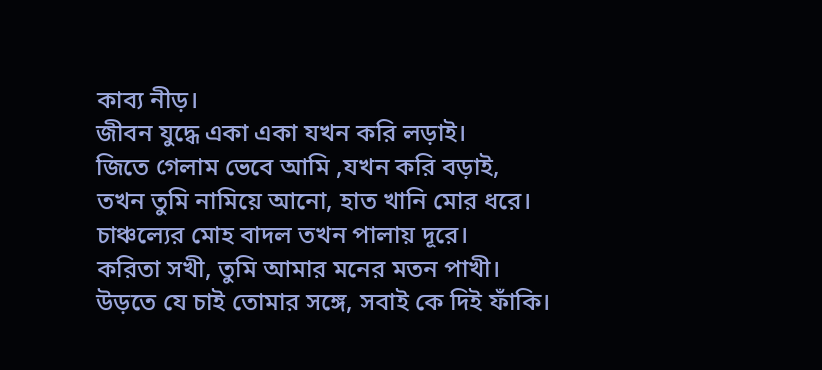কাব্য নীড়।
জীবন যুদ্ধে একা একা যখন করি লড়াই। ‌ ‌
জিতে গেলাম ভেবে আমি ,যখন করি বড়াই,
তখন তুমি নামিয়ে আনো, হাত খানি মোর ধরে।
চাঞ্চল্যের মোহ বাদল তখন পালায় দূরে।
করিতা সখী, তুমি আমার মনের মতন পাখী।
উড়তে যে চাই তোমার সঙ্গে, সবাই কে দিই ফাঁকি।